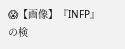😱【画像】『INFP』の検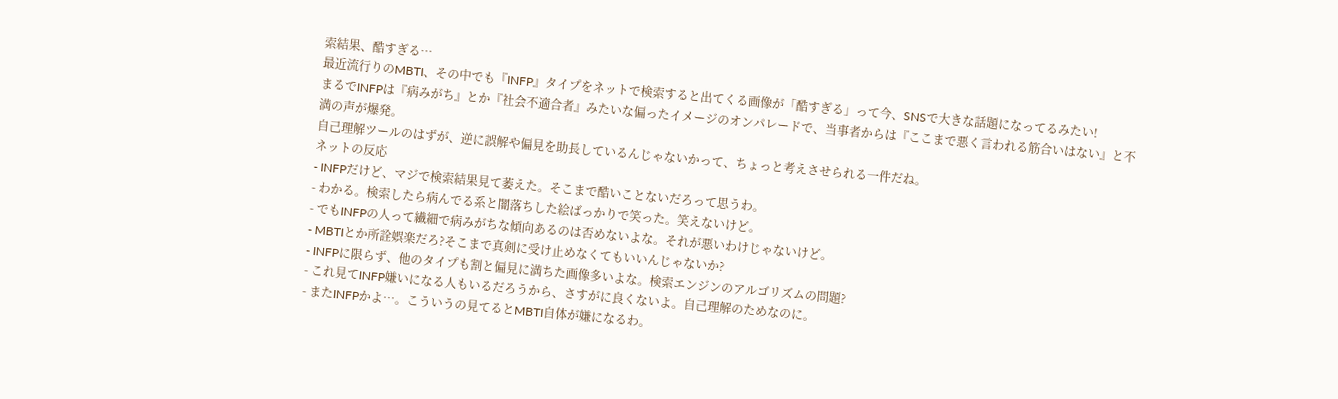索結果、酷すぎる…
最近流行りのMBTI、その中でも『INFP』タイプをネットで検索すると出てくる画像が「酷すぎる」って今、SNSで大きな話題になってるみたい!
まるでINFPは『病みがち』とか『社会不適合者』みたいな偏ったイメージのオンパレードで、当事者からは『ここまで悪く言われる筋合いはない』と不満の声が爆発。
自己理解ツールのはずが、逆に誤解や偏見を助長しているんじゃないかって、ちょっと考えさせられる一件だね。
ネットの反応
- INFPだけど、マジで検索結果見て萎えた。そこまで酷いことないだろって思うわ。
- わかる。検索したら病んでる系と闇落ちした絵ばっかりで笑った。笑えないけど。
- でもINFPの人って繊細で病みがちな傾向あるのは否めないよな。それが悪いわけじゃないけど。
- MBTIとか所詮娯楽だろ?そこまで真剣に受け止めなくてもいいんじゃないか?
- INFPに限らず、他のタイプも割と偏見に満ちた画像多いよな。検索エンジンのアルゴリズムの問題?
- これ見てINFP嫌いになる人もいるだろうから、さすがに良くないよ。自己理解のためなのに。
- またINFPかよ…。こういうの見てるとMBTI自体が嫌になるわ。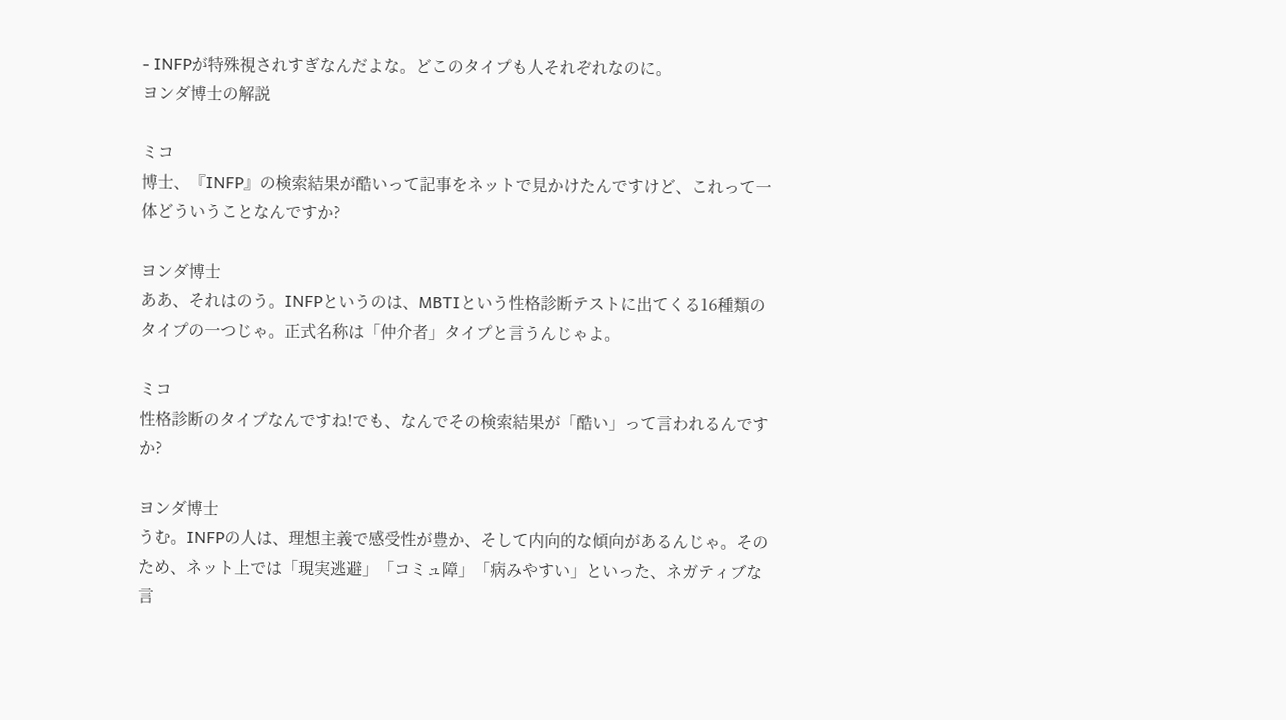- INFPが特殊視されすぎなんだよな。どこのタイプも人それぞれなのに。
ヨンダ博士の解説

ミコ
博士、『INFP』の検索結果が酷いって記事をネットで見かけたんですけど、これって一体どういうことなんですか?

ヨンダ博士
ああ、それはのう。INFPというのは、MBTIという性格診断テストに出てくる16種類のタイプの一つじゃ。正式名称は「仲介者」タイプと言うんじゃよ。

ミコ
性格診断のタイプなんですね!でも、なんでその検索結果が「酷い」って言われるんですか?

ヨンダ博士
うむ。INFPの人は、理想主義で感受性が豊か、そして内向的な傾向があるんじゃ。そのため、ネット上では「現実逃避」「コミュ障」「病みやすい」といった、ネガティブな言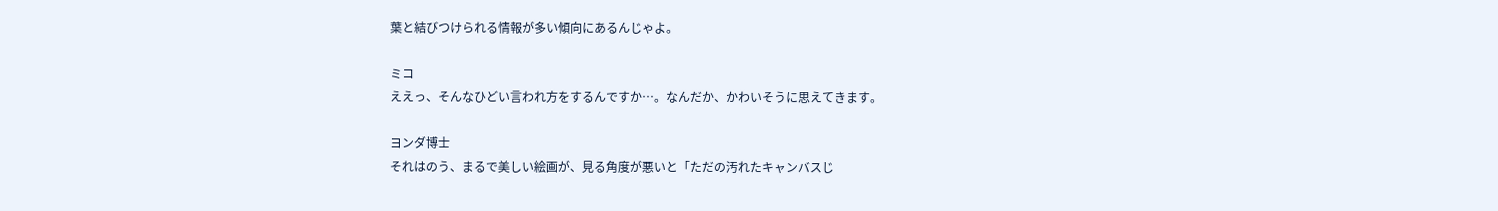葉と結びつけられる情報が多い傾向にあるんじゃよ。

ミコ
ええっ、そんなひどい言われ方をするんですか…。なんだか、かわいそうに思えてきます。

ヨンダ博士
それはのう、まるで美しい絵画が、見る角度が悪いと「ただの汚れたキャンバスじ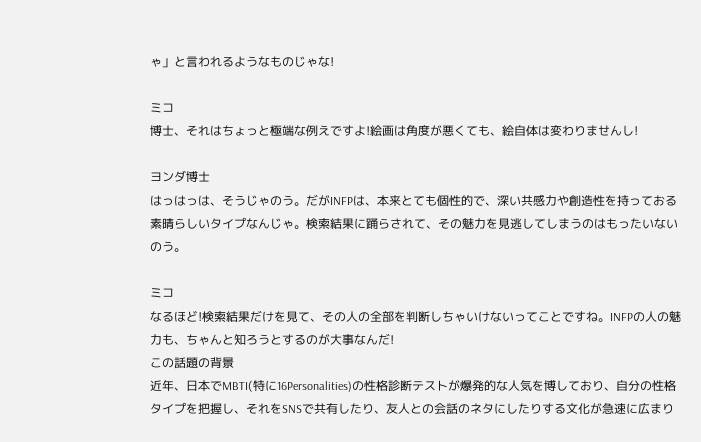ゃ」と言われるようなものじゃな!

ミコ
博士、それはちょっと極端な例えですよ!絵画は角度が悪くても、絵自体は変わりませんし!

ヨンダ博士
はっはっは、そうじゃのう。だがINFPは、本来とても個性的で、深い共感力や創造性を持っておる素晴らしいタイプなんじゃ。検索結果に踊らされて、その魅力を見逃してしまうのはもったいないのう。

ミコ
なるほど!検索結果だけを見て、その人の全部を判断しちゃいけないってことですね。INFPの人の魅力も、ちゃんと知ろうとするのが大事なんだ!
この話題の背景
近年、日本でMBTI(特に16Personalities)の性格診断テストが爆発的な人気を博しており、自分の性格タイプを把握し、それをSNSで共有したり、友人との会話のネタにしたりする文化が急速に広まり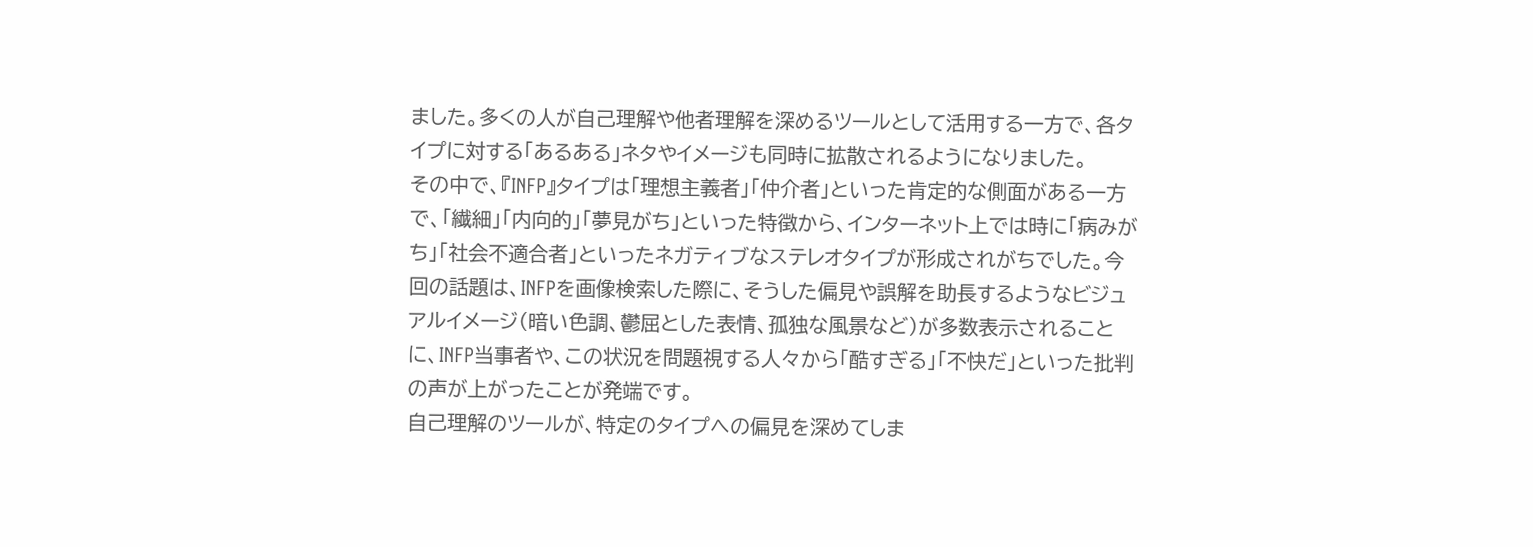ました。多くの人が自己理解や他者理解を深めるツールとして活用する一方で、各タイプに対する「あるある」ネタやイメージも同時に拡散されるようになりました。
その中で、『INFP』タイプは「理想主義者」「仲介者」といった肯定的な側面がある一方で、「繊細」「内向的」「夢見がち」といった特徴から、インターネット上では時に「病みがち」「社会不適合者」といったネガティブなステレオタイプが形成されがちでした。今回の話題は、INFPを画像検索した際に、そうした偏見や誤解を助長するようなビジュアルイメージ(暗い色調、鬱屈とした表情、孤独な風景など)が多数表示されることに、INFP当事者や、この状況を問題視する人々から「酷すぎる」「不快だ」といった批判の声が上がったことが発端です。
自己理解のツールが、特定のタイプへの偏見を深めてしま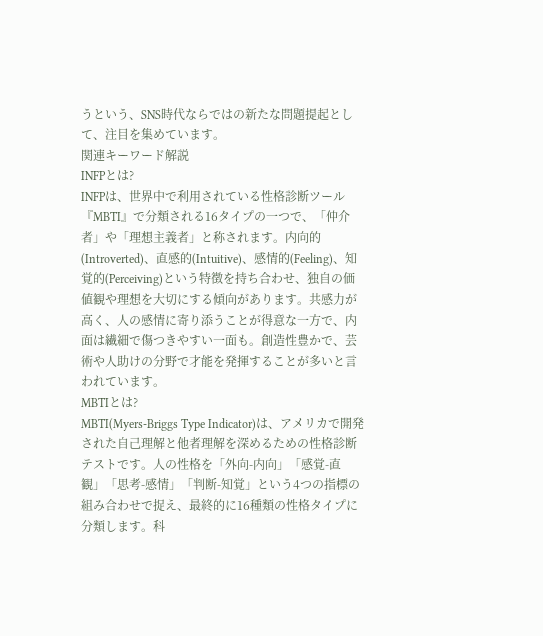うという、SNS時代ならではの新たな問題提起として、注目を集めています。
関連キーワード解説
INFPとは?
INFPは、世界中で利用されている性格診断ツール『MBTI』で分類される16タイプの一つで、「仲介者」や「理想主義者」と称されます。内向的(Introverted)、直感的(Intuitive)、感情的(Feeling)、知覚的(Perceiving)という特徴を持ち合わせ、独自の価値観や理想を大切にする傾向があります。共感力が高く、人の感情に寄り添うことが得意な一方で、内面は繊細で傷つきやすい一面も。創造性豊かで、芸術や人助けの分野で才能を発揮することが多いと言われています。
MBTIとは?
MBTI(Myers-Briggs Type Indicator)は、アメリカで開発された自己理解と他者理解を深めるための性格診断テストです。人の性格を「外向-内向」「感覚-直観」「思考-感情」「判断-知覚」という4つの指標の組み合わせで捉え、最終的に16種類の性格タイプに分類します。科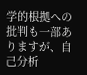学的根拠への批判も一部ありますが、自己分析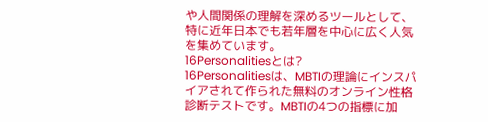や人間関係の理解を深めるツールとして、特に近年日本でも若年層を中心に広く人気を集めています。
16Personalitiesとは?
16Personalitiesは、MBTIの理論にインスパイアされて作られた無料のオンライン性格診断テストです。MBTIの4つの指標に加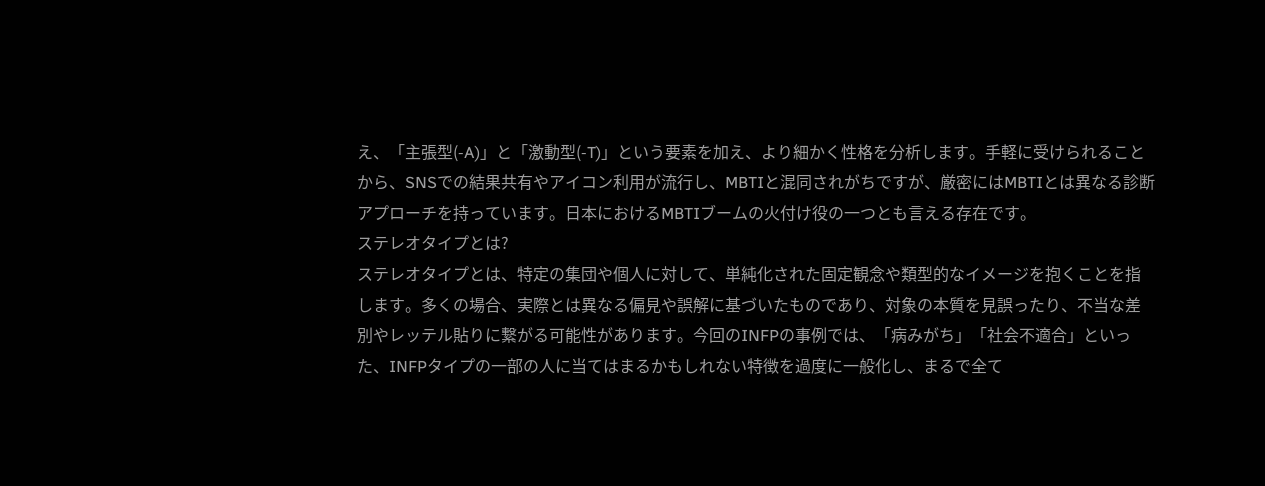え、「主張型(-A)」と「激動型(-T)」という要素を加え、より細かく性格を分析します。手軽に受けられることから、SNSでの結果共有やアイコン利用が流行し、MBTIと混同されがちですが、厳密にはMBTIとは異なる診断アプローチを持っています。日本におけるMBTIブームの火付け役の一つとも言える存在です。
ステレオタイプとは?
ステレオタイプとは、特定の集団や個人に対して、単純化された固定観念や類型的なイメージを抱くことを指します。多くの場合、実際とは異なる偏見や誤解に基づいたものであり、対象の本質を見誤ったり、不当な差別やレッテル貼りに繋がる可能性があります。今回のINFPの事例では、「病みがち」「社会不適合」といった、INFPタイプの一部の人に当てはまるかもしれない特徴を過度に一般化し、まるで全て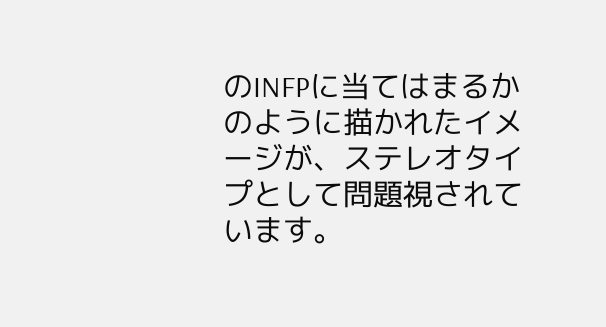のINFPに当てはまるかのように描かれたイメージが、ステレオタイプとして問題視されています。